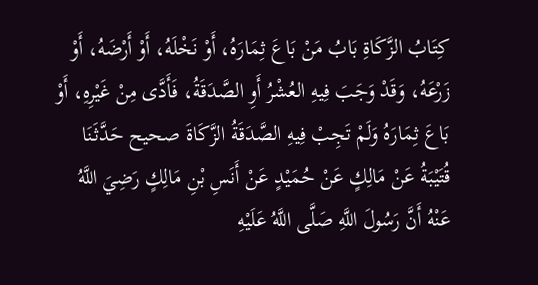كِتَابُ الزَّكَاةِ بَابُ مَنْ بَاعَ ثِمَارَهُ، أَوْ نَخْلَهُ، أَوْ أَرْضَهُ، أَوْ زَرْعَهُ، وَقَدْ وَجَبَ فِيهِ العُشْرُ أَوِ الصَّدَقَةُ، فَأَدَّى مِنْ غَيْرِهِ، أَوْ بَاعَ ثِمَارَهُ وَلَمْ تَجِبْ فِيهِ الصَّدَقَةُ الزَّكَاةَ صحيح حَدَّثَنَا قُتَيْبَةُ عَنْ مَالِكٍ عَنْ حُمَيْدٍ عَنْ أَنَسِ بْنِ مَالِكٍ رَضِيَ اللَّهُ عَنْهُ أَنَّ رَسُولَ اللَّهِ صَلَّى اللَّهُ عَلَيْهِ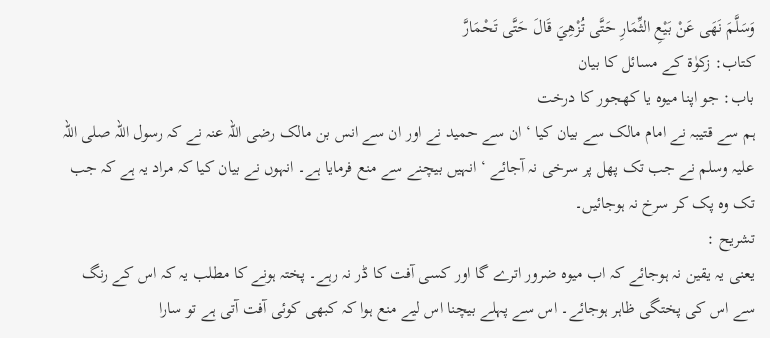وَسَلَّمَ نَهَى عَنْ بَيْعِ الثِّمَارِ حَتَّى تُزْهِيَ قَالَ حَتَّى تَحْمَارَّ
کتاب: زکوٰۃ کے مسائل کا بیان
باب: جو اپنا میوہ یا کھجور کا درخت
ہم سے قتیبہ نے امام مالک سے بیان کیا ‘ ان سے حمید نے اور ان سے انس بن مالک رضی اللہ عنہ نے کہ رسول اللہ صلی اللہ علیہ وسلم نے جب تک پھل پر سرخی نہ آجائے ‘ انہیں بیچنے سے منع فرمایا ہے۔ انہوں نے بیان کیا کہ مراد یہ ہے کہ جب تک وہ پک کر سرخ نہ ہوجائیں۔
تشریح :
یعنی یہ یقین نہ ہوجائے کہ اب میوہ ضرور اترے گا اور کسی آفت کا ڈر نہ رہے۔ پختہ ہونے کا مطلب یہ کہ اس کے رنگ سے اس کی پختگی ظاہر ہوجائے۔ اس سے پہلے بیچنا اس لیے منع ہوا کہ کبھی کوئی آفت آتی ہے تو سارا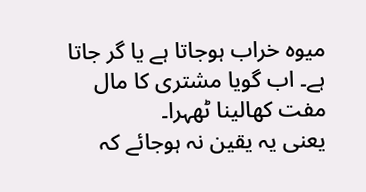میوہ خراب ہوجاتا ہے یا گر جاتا ہے۔ اب گویا مشتری کا مال مفت کھالینا ٹھہرا۔
یعنی یہ یقین نہ ہوجائے کہ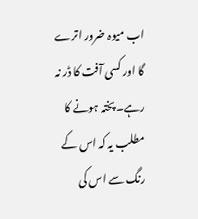اب میوہ ضرور اترے گا اور کسی آفت کا ڈر نہ رہے۔ پختہ ہونے کا مطلب یہ کہ اس کے رنگ سے اس کی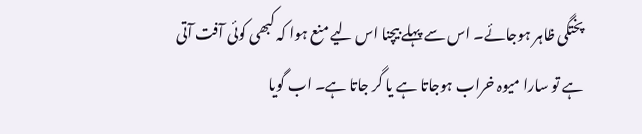پختگی ظاہر ہوجائے۔ اس سے پہلے بیچنا اس لیے منع ہوا کہ کبھی کوئی آفت آتی ہے تو سارا میوہ خراب ہوجاتا ہے یا گر جاتا ہے۔ اب گویا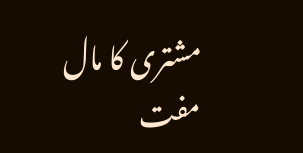مشتری کا مال مفت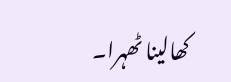کھالینا ٹھہرا۔